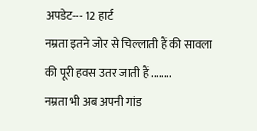अपडेट--- 12 हार्ट
नम्रता इतने जोर से चिल्लाती हैं की सावला की पूरी हवस उतर जाती हैं ........
नम्रता भी अब अपनी गांड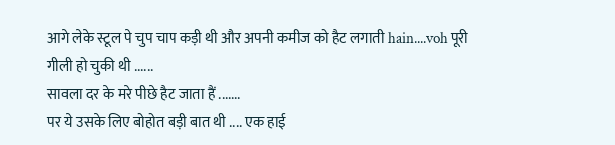आगे लेके स्टूल पे चुप चाप कड़ी थी और अपनी कमीज को हैट लगाती hain....voh पूरी गीली हो चुकी थी ......
सावला दर के मरे पीछे हैट जाता हैं .......
पर ये उसके लिए बोहोत बड़ी बात थी .... एक हाई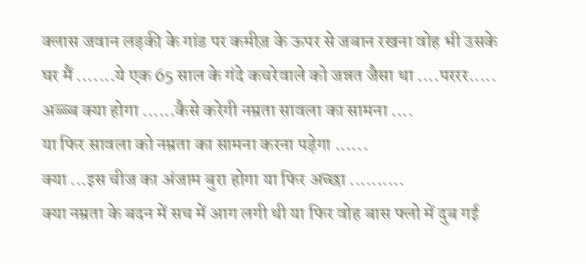क्लास जवान लड़की के गांड पर कमीज़ के ऊपर से जबान रखना वोह भी उसके घर मैं .......ये एक 65 साल के गंदे कचरेवाले को जन्नत जैसा था ....पररर.....
अब्ब्ब क्या होगा ......कैसे करेगी नम्रता सावला का सामना ....
या फिर सावला को नम्रता का सामना करना पड़ेगा ......
क्या ...इस चीज का अंजाम बुरा होगा या फिर अच्छा ..........
क्या नम्रता के बदन में सच में आग लगी थी या फिर वोह बास फ्लो में दुब गई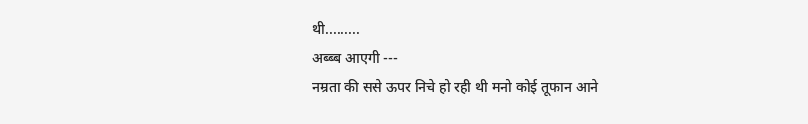थी.........
अब्ब्ब आएगी ---
नम्रता की ससे ऊपर निचे हो रही थी मनो कोई तूफान आने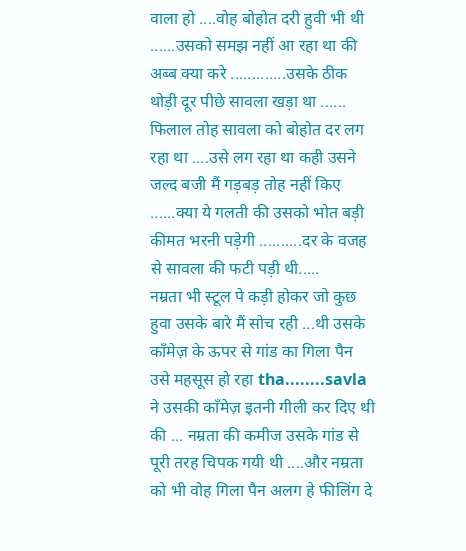वाला हो ....वोह बोहोत दरी हुवी भी थी ......उसको समझ नहीं आ रहा था की अब्ब क्या करे .............उसके ठीक थोड़ी दूर पीछे सावला खड़ा था ......
फिलाल तोह सावला को बोहोत दर लग रहा था ....उसे लग रहा था कही उसने जल्द बजी मैं गड़बड़ तोह नहीं किए ......क्या ये गलती की उसको भोत बड़ी कीमत भरनी पड़ेगी ..........दर के वजह से सावला की फटी पड़ी थी.....
नम्रता भी स्टूल पे कड़ी होकर जो कुछ हुवा उसके बारे मैं सोच रही ...थी उसके काँमेज़ के ऊपर से गांड का गिला पैन उसे महसूस हो रहा tha........savla ने उसकी काँमेज़ इतनी गीली कर दिए थी की ... नम्रता की कमीज उसके गांड से पूरी तरह चिपक गयी थी ....और नम्रता को भी वोह गिला पैन अलग हे फीलिंग दे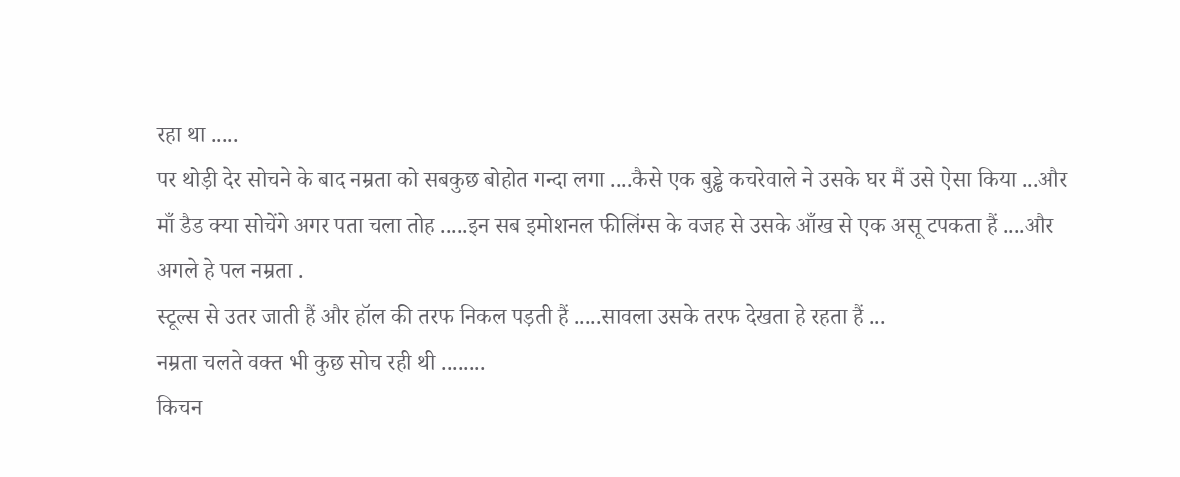रहा था .....
पर थोड़ी देर सोचने के बाद नम्रता को सबकुछ बोहोत गन्दा लगा ....कैसे एक बुड्ढे कचरेवाले ने उसके घर मैं उसे ऐसा किया ...और माँ डैड क्या सोचेंगे अगर पता चला तोह .....इन सब इमोशनल फीलिंग्स के वजह से उसके आँख से एक असू टपकता हैं ....और
अगले हे पल नम्रता .
स्टूल्स से उतर जाती हैं और हॉल की तरफ निकल पड़ती हैं .....सावला उसके तरफ देखता हे रहता हैं ...
नम्रता चलते वक्त भी कुछ सोच रही थी ........
किचन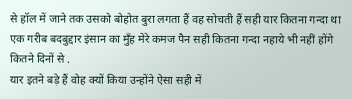से हॉल में जाने तक उसको बोहोत बुरा लगता हैं वह सोचती हैं सही यार कितना गन्दा था एक गरीब बदबुद्दार इंसान का मुँह मेरे कमज पैन सही कितना गन्दा नहाये भी नहीं होंगे कितने दिनों से .
यार इतने बड़े हैं वोह क्यों किया उन्होंने ऐसा सही में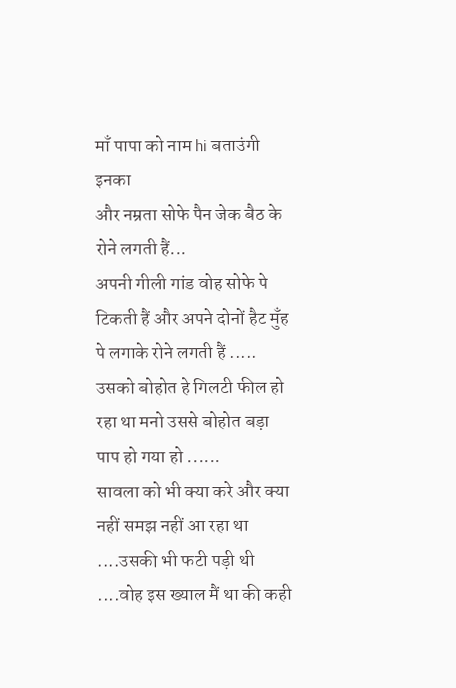माँ पापा को नाम hi बताउंगी इनका
और नम्रता सोफे पैन जेक बैठ के रोने लगती हैं...
अपनी गीली गांड वोह सोफे पे टिकती हैं और अपने दोनों हैट मुँह पे लगाके रोने लगती हैं ..... उसको बोहोत हे गिलटी फील हो रहा था मनो उससे बोहोत बड़ा पाप हो गया हो ......
सावला को भी क्या करे और क्या नहीं समझ नहीं आ रहा था ....उसकी भी फटी पड़ी थी ....वोह इस ख्याल मैं था की कही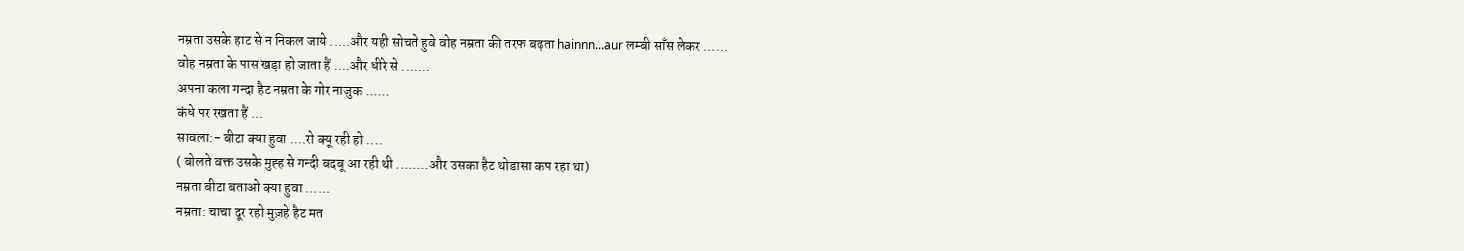नम्रता उसके हाट से न निकल जाये .....और यही सोचते हुवे वोह नम्रता की तरफ बढ़ता hainnn...aur लम्बी साँस लेकर ......
वोह नम्रता के पास खड़ा हो जाता हैं ....और धीरे से .......
अपना कला गन्दा हैट नम्रता के गोर नाजुक ......
कंधे पर रखता हैं ...
सावला:- बीटा क्या हुवा ....रो क्यू रही हो ....
( बोलते वक्त उसके मुह्ह से गन्दी बदबू आ रही थी ........और उसका हैट थोडासा कप रहा था)
नम्रता बीटा बताओ क्या हुवा ......
नम्रता: चाचा दूर रहो मुज़हे हैट मत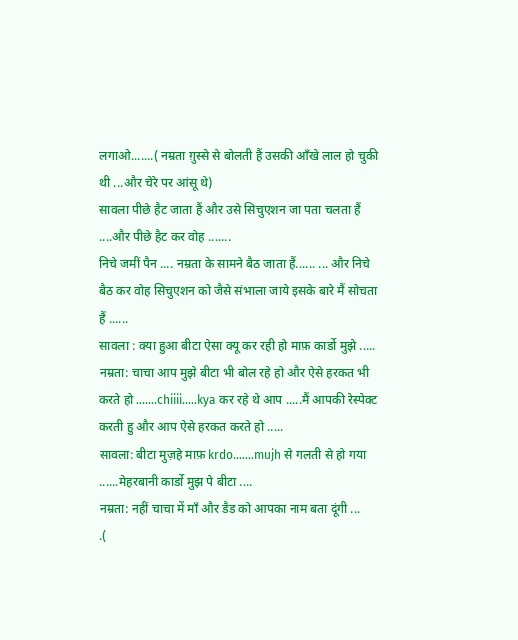लगाओ.......( नम्रता ग़ुस्से से बोलती हैं उसकी आँखे लाल हो चुकी थी ...और चेरे पर आंसू थे)
सावला पीछे हैट जाता हैं और उसे सिचुएशन जा पता चलता हैं ....और पीछे हैट कर वोह .......
निचे जमीं पैन .... नम्रता के सामने बैठ जाता हैं...... ... और निचे बैठ कर वोह सिचुएशन को जैसे संभाला जाये इसके बारे मैं सोचता हैं ......
सावला : क्या हुआ बीटा ऐसा क्यू कर रही हो माफ़ कार्डो मुझे .....
नम्रता: चाचा आप मुझे बीटा भी बोल रहे हो और ऐसे हरकत भी करते हो .......chiiii.....kya कर रहे थे आप .....मैं आपकी रेस्पेक्ट करती हु और आप ऐसे हरकत करते हो .....
सावला: बीटा मुज़हे माफ़ krdo.......mujh से गलती से हो गया ......मेहरबानी कार्डो मुझ पे बीटा ....
नम्रता: नहीं चाचा में माँ और डैड को आपका नाम बता दूंगी ...
.(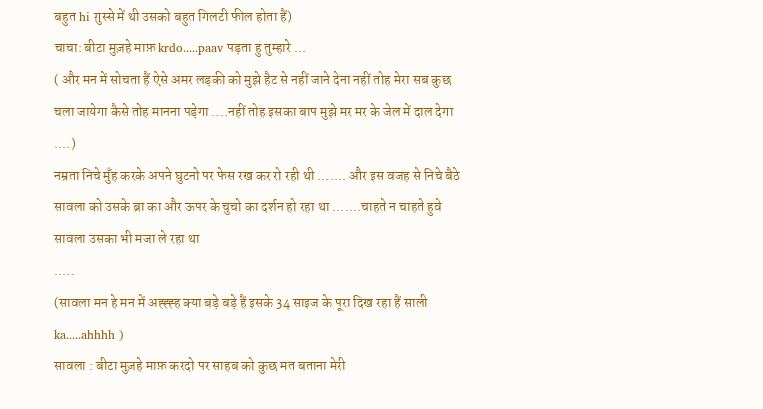बहुत hi ग़ुस्से में थी उसको बहुत गिलटी फील होता हैं)
चाचा: बीटा मुज़हे माफ़ krdo.....paav पड़ता हु तुम्हारे ...
( और मन में सोचता हैं ऐसे अमर लड़की को मुझे हैट से नहीं जाने देना नहीं तोह मेरा सब कुछ चला जायेगा कैसे तोह मानना पड़ेगा ....नहीं तोह इसका बाप मुझे मर मर के जेल में दाल देगा ....)
नम्रता निचे मुँह करके अपने घुटनो पर फेस रख कर रो रही थी ....... और इस वजह से निचे बैठे सावला को उसके ब्रा का और ऊपर के चुचो का दर्शन हो रहा था .......चाहते न चाहते हुवे सावला उसका भी मजा ले रहा था
.....
(सावला मन हे मन में अह्ह्ह्ह क्या बड़े बड़े हैं इसके 34 साइज के पूरा दिख रहा हैं साली ka.....ahhhh )
सावला : बीटा मुज़हे माफ़ करदो पर साहब को कुछ मत बताना मेरी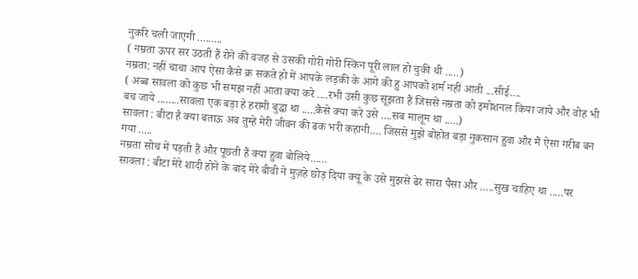नुकरि चली जाएगी .........
( नम्रता ऊपर सर उठती हैं रोने की वजह से उसकी गोरी गोरी स्किन पूरी लाल हो चुकी थी .....)
नम्रता: नहीं चाचा आप ऐसा कैसे क्र सकते हो में आपके लड़की के आगे की हु आपको शर्म नहीं आती ...सीई....
( अब्ब सावला को कुछ भी समझ नहीं आता क्या करे ....रभी उसी कुछ सूझता हैं जिससे नम्रता को इमोशनल किया जाये और वोह भी बच जाये ........सावला एक बड़ा हे हरामी बुद्धा था .....कैसे क्या करे उसे ....सब मालूम था .....)
सावला : बीटा है क्या बताऊ अब तुम्हे मेरी जीवन की ढक भरी कहानी.... जिससे मुझे बोहोत बड़ा नुकसान हुवा और मैं ऐसा गरीब बन गया .....
नम्रता सोच में पड़ती हैं और पूछती हैं क्या हुवा बोलिये......
सावला : बीटा मेरे शादी होने के बाद मेरे बीवी ने मुज़हे छोड़ दिया क्यू के उसे मुझसे ढेर सारा पैसा और .....सुख चाहिए था .....पर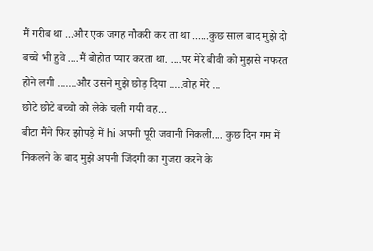मैं गरीब था ...और एक जगह नौकरी कर ता था ......कुछ साल बाद मुझे दो बच्चे भी हुवे ....मैं बोहोत प्यार करता था. ....पर मेरे बीवी को मुझसे नफरत होने लगी .......और उसने मुझे छोड़ दिया .....वोह मेरे ...
छोटे छोटे बच्चो को लेके चली गयी वह...
बीटा मैंने फिर झोपड़े में hi अपनी पूरी जवानी निकली.... कुछ दिन गम में निकलने के बाद मुझे अपनी जिंदगी का गुजरा करने के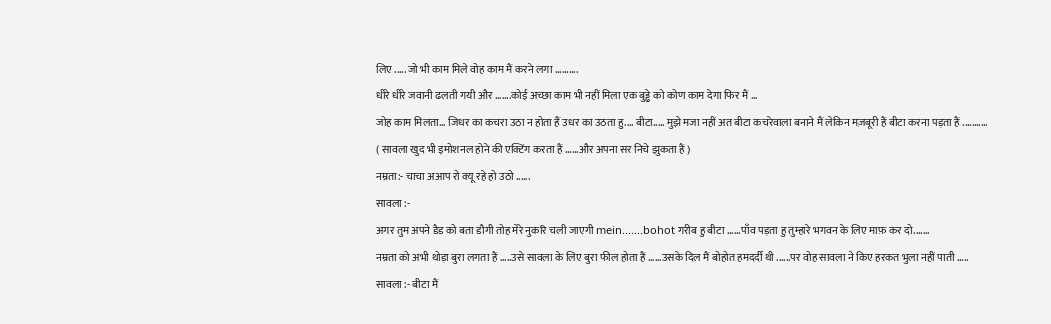लिए ..... जो भी काम मिले वोह काम मैं करने लगा ..........
धीरे धीरे जवानी ढलती गयी और .......कोई अच्छा काम भी नहीं मिला एक बुड्ढे को कोण काम देगा फिर मैं ...
जोह काम मिलता... जिधर का कचरा उठा न होता हैं उधर का उठता हु.... बीटा..... मुझे मजा नहीं अत बीटा कचरेवाला बनाने मैं लेकिन मज़बूरी हैं बीटा करना पड़ता हैं ...........
( सावला खुद भी इमोशनल होने की एक्टिंग करता हैं ......और अपना सर निचे झुकता हैं )
नम्रता:- चाचा अआप रो क्यू रहे हो उठो ......
सावला :-
अगर तुम अपने डैड को बता डौगी तोह मेरे नुकरि चली जाएगी mein.......bohot गरीब हु बीटा ......पाँव पड़ता हु तुम्हारे भगवन के लिए माफ़ कर दो.......
नम्रता को अभी थोड़ा बुरा लगता हैं .....उसे सावला के लिए बुरा फील होता हैं ......उसके दिल मैं बोहोत हमदर्दी थी ......पर वोह सावला ने किए हरकत भुला नहीं पाती .....
सावला :- बीटा मैं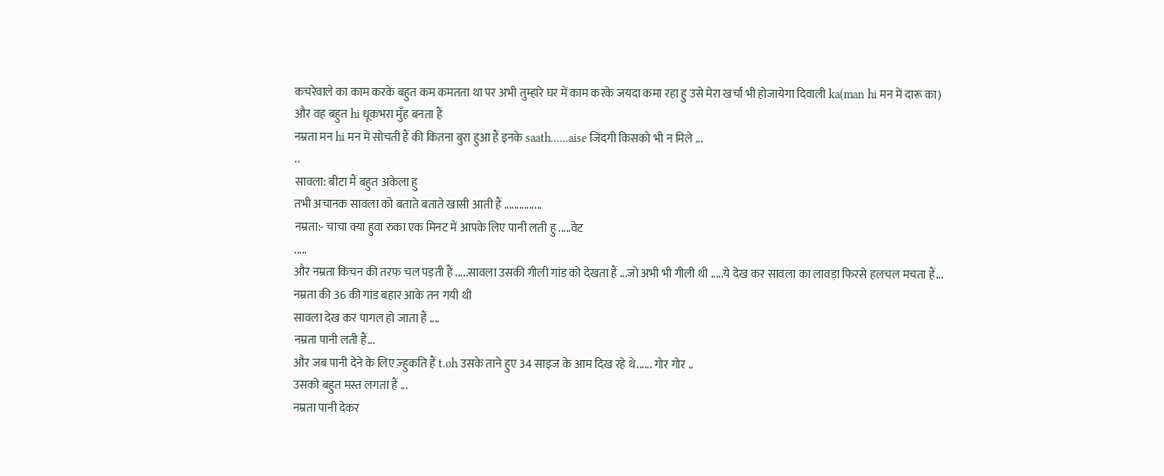कचरेवाले का काम करके बहुत कम कमतता था पर अभी तुम्हारे घर में काम करके जयदा कमा रहा हु उसे मेरा खर्चा भी होजायेगा दिवाली ka(man hi मन में दारू का)
और वह बहुत hi धूकभरा मुँह बनता हैं
नम्रता मन hi मन में सोचती हैं की कितना बुरा हुआ हैं इनके saath......aise जिंदगी किसको भी न मिले ...
..
सावला: बीटा मैं बहुत अकेला हु
तभी अचानक सावला को बताते बताते खासी आती हैं ...............
नम्रता:- चाचा क्या हुवा रुका एक मिनट में आपके लिए पानी लती हु .....वेट
.....
और नम्रता किचन की तरफ चल पड़ती हैं .....सावला उसकी गीली गांड को देखता हैं ...जो अभी भी गीली थी .....ये देख कर सावला का लावड़ा फिरसे हलचल मचता हैं... नम्रता की 36 की गांड बहार आके तन गयी थी
सावला देख कर पागल हो जाता हैं ....
नम्रता पानी लती हैं...
और जब पानी देने के लिए ज़्हुकति हैं t.oh उसके ताने हुए 34 साइज के आम दिख रहे थे...... गोर गोर ..
उसको बहुत मस्त लगता हैं ...
नम्रता पानी देकर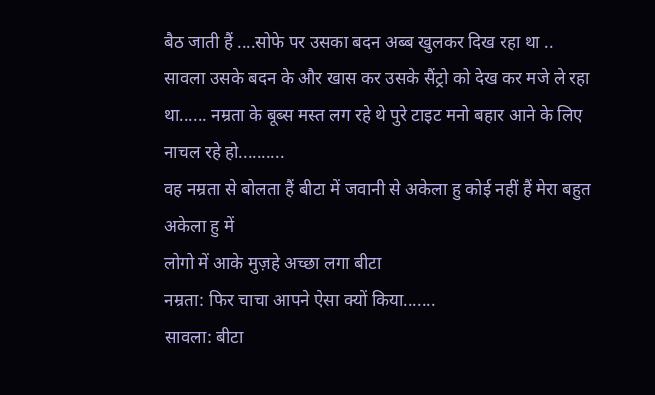बैठ जाती हैं ....सोफे पर उसका बदन अब्ब खुलकर दिख रहा था ..
सावला उसके बदन के और खास कर उसके सैंट्रो को देख कर मजे ले रहा था...... नम्रता के बूब्स मस्त लग रहे थे पुरे टाइट मनो बहार आने के लिए नाचल रहे हो..........
वह नम्रता से बोलता हैं बीटा में जवानी से अकेला हु कोई नहीं हैं मेरा बहुत अकेला हु में
लोगो में आके मुज़हे अच्छा लगा बीटा
नम्रता: फिर चाचा आपने ऐसा क्यों किया.......
सावला: बीटा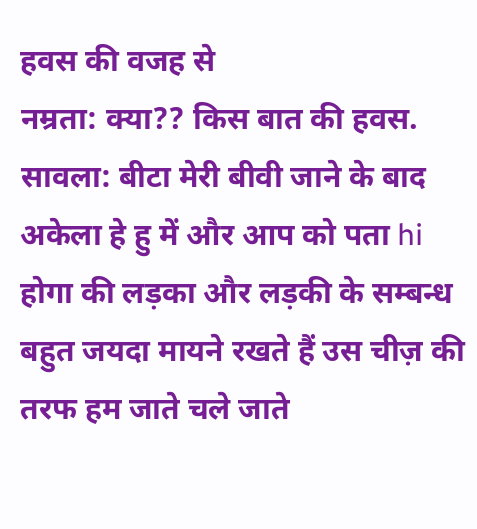हवस की वजह से
नम्रता: क्या?? किस बात की हवस.
सावला: बीटा मेरी बीवी जाने के बाद अकेला हे हु में और आप को पता hi होगा की लड़का और लड़की के सम्बन्ध बहुत जयदा मायने रखते हैं उस चीज़ की तरफ हम जाते चले जाते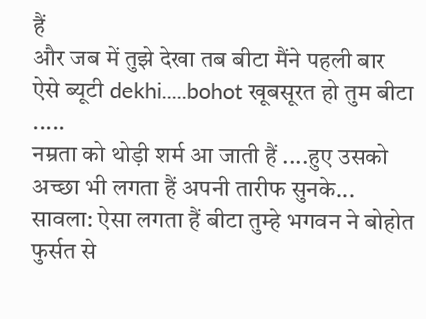हैं
और जब में तुझे देखा तब बीटा मैंने पहली बार ऐसे ब्यूटी dekhi.....bohot खूबसूरत हो तुम बीटा .....
नम्रता को थोड़ी शर्म आ जाती हैं ....हुए उसको अच्छा भी लगता हैं अपनी तारीफ सुनके...
सावला: ऐसा लगता हैं बीटा तुम्हे भगवन ने बोहोत फुर्सत से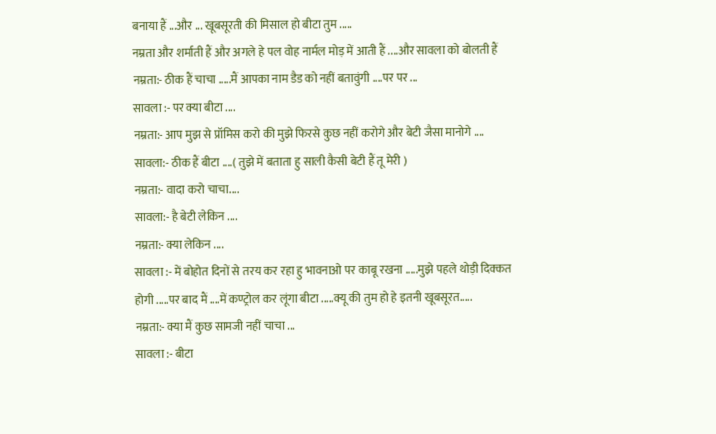बनाया हैं ...और ... खूबसूरती की मिसाल हो बीटा तुम .....
नम्रता और शर्माती हैं और अगले हे पल वोह नार्मल मोड़ में आती हैं ....और सावला को बोलती हैं
नम्रता:- ठीक हैं चाचा .....मैं आपका नाम डैड को नहीं बतावुंगी ....पर पर ...
सावला :- पर क्या बीटा ....
नम्रता:- आप मुझ से प्रॉमिस करो की मुझे फिरसे कुछ नहीं करोगे और बेटी जैसा मानोगे ....
सावला:- ठीक हैं बीटा ....( तुझे में बताता हु साली कैसी बेटी हैं तू मेरी )
नम्रता:- वादा करो चाचा....
सावला:- है बेटी लेकिन ....
नम्रता:- क्या लेकिन ....
सावला :- में बोहोत दिनों से तरय कर रहा हु भावनाओ पर काबू रखना .....मुझे पहले थोड़ी दिक्कत होगी .....पर बाद मैं ....में कण्ट्रोल कर लूंगा बीटा .....क्यू की तुम हो हे इतनी खूबसूरत.....
नम्रता:- क्या मैं कुछ सामजी नहीं चाचा ...
सावला :- बीटा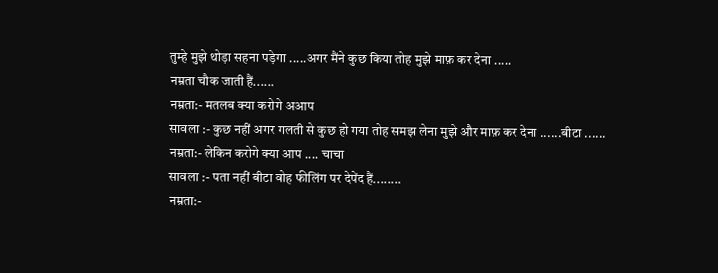तुम्हे मुझे थोड़ा सहना पड़ेगा .....अगर मैंने कुछ किया तोह मुझे माफ़ कर देना .....
नम्रता चौक जाती हैं......
नम्रता:- मतलब क्या करोगे अआप
सावला :- कुछ नहीं अगर गलती से कुछ हो गया तोह समझ लेना मुझे और माफ़ कर देना ......बीटा ......
नम्रता:- लेकिन करोगे क्या आप .... चाचा
सावला :- पता नहीं बीटा वोह फीलिंग पर देपेंद हैं........
नम्रता:-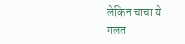लेकिन चाचा ये गलत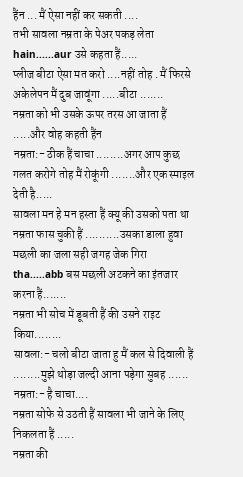हैंन ... मैं ऐसा नहीं कर सकती ....
तभी सावला नम्रता के पेअर पकड़ लेता hain......aur उसे कहता हैं.....
प्लीज बीटा ऐसा मत करो ....नहीं तोह . मैं फिरसे अकेलेपन मैं दुब जावूंगा .....बीटा .......
नम्रता को भी उसके ऊपर तरस आ जाता हैं .....और वोह कहती हैंन
नम्रता:- ठीक हैं चाचा ........अगर आप कुछ गलत करोगे तोह मैं रोकूंगी .......और एक स्माइल देती है.....
सावला मन हे मन हस्ता हैं क्यू की उसको पता था नम्रता फास चुकी हैं ..........उसका डाला हुवा मछली का जला सही जगह जेक गिरा tha.....abb बस मछली अटकने का इंतजार करना हैं.......
नम्रता भी सोच में डूबती हैं की उसने राइट किया........
सावला:- चलो बीटा जाता हु मैं कल से दिवाली हैं ........मुझे थोड़ा जल्दी आना पड़ेगा सुबह ......
नम्रता:- है चाचा....
नम्रता सोफे से उठती हैं सावला भी जाने के लिए निकलता हैं .....
नम्रता की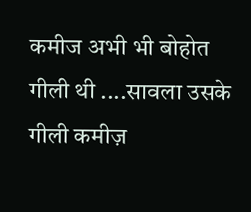कमीज अभी भी बोहोत गीली थी ....सावला उसके गीली कमीज़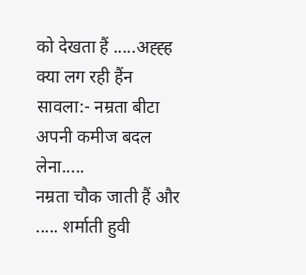को देखता हैं .....अह्ह्ह क्या लग रही हैंन
सावला:- नम्रता बीटा अपनी कमीज बदल लेना.....
नम्रता चौक जाती हैं और ..... शर्माती हुवी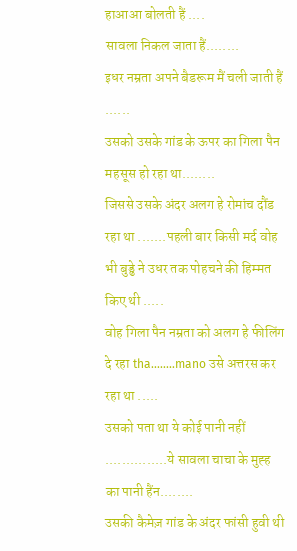हाआआ बोलती हैं ....
सावला निकल जाता हैं........
इधर नम्रता अपने बैडरूम मैं चली जाती हैं ......
उसको उसके गांड के ऊपर का गिला पैन महसूस हो रहा था........
जिससे उसके अंदर अलग हे रोमांच दौंड रहा था .......पहली बार किसी मर्द वोह भी बुड्ढे ने उधर तक पोहचने की हिम्मत किए थी .....
वोह गिला पैन नम्रता को अलग हे फीलिंग दे रहा tha........mano उसे अत्तरस कर रहा था .....
उसको पता था ये कोई पानी नहीं ...............ये सावला चाचा के मुह्ह का पानी हैंन........
उसकी कैमेज़ गांड के अंदर फांसी हुवी थी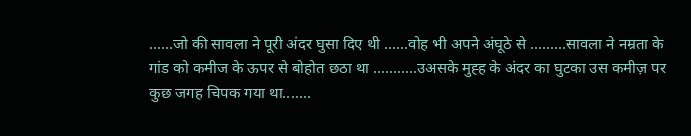......जो की सावला ने पूरी अंदर घुसा दिए थी ......वोह भी अपने अंघूठे से .........सावला ने नम्रता के गांड को कमीज के ऊपर से बोहोत छठा था ...........उअसके मुह्ह के अंदर का घुटका उस कमीज़ पर कुछ जगह चिपक गया था.......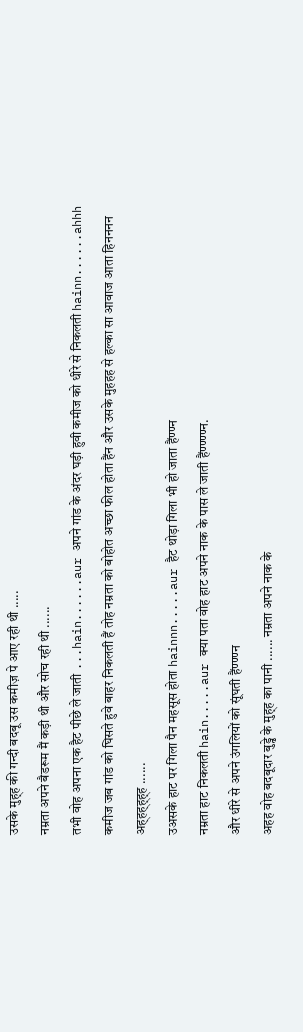उसके मुह्ह की गन्दी बदबू उस कमीज़ पे आए रही थी .....
नम्रता अपने बैडरूम मैं कड़ी थी और सोच रही थी ......
तभी वोह अपना एक हैट पीछे ले जाती ...hain......aur अपने गांड के अंदर घड़ी हुवी कमीज को धीरे से निकलती hainn......ahhh
कमीज जब गांड को घिसते हुवे बाहर निकलती हैं तोह नम्रता को बोहोत अच्छा फील होता हैंन और उसके मुहहह से हल्का सा आवाज आता हिनननन
अह्हह्ह्ह्ह ......
उअसके हाट पर गिला पैन महसूस होता hainnn.....aur हैट थोड़ा गिला भी हो जाता हैंण्ण्न
नम्रता हाट निकलती hain.....aur क्या पता वोह हाट अपने नाक के पास ले जाती हैंण्ण्ण्ण्न.
और धीरे से अपने उंगलियों को सूंघती हैंण्ण्ण्न
अहह वोह बदबूदार बुड्ढे के मुह्ह का पानी ...... नम्रता अपने नाक के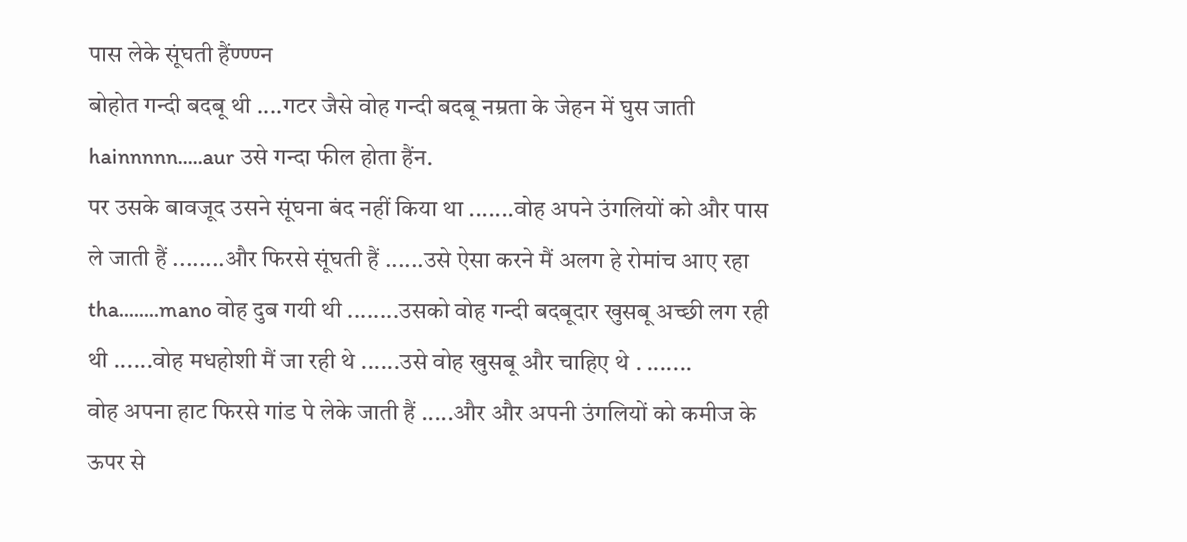पास लेके सूंघती हैंण्ण्ण्न
बोहोत गन्दी बदबू थी ....गटर जैसे वोह गन्दी बदबू नम्रता के जेहन में घुस जाती hainnnnn.....aur उसे गन्दा फील होता हैंन.
पर उसके बावजूद उसने सूंघना बंद नहीं किया था .......वोह अपने उंगलियों को और पास ले जाती हैं ........और फिरसे सूंघती हैं ......उसे ऐसा करने मैं अलग हे रोमांच आए रहा tha........mano वोह दुब गयी थी ........उसको वोह गन्दी बदबूदार खुसबू अच्छी लग रही थी ......वोह मधहोशी मैं जा रही थे ......उसे वोह खुसबू और चाहिए थे . .......
वोह अपना हाट फिरसे गांड पे लेके जाती हैं .....और और अपनी उंगलियों को कमीज के ऊपर से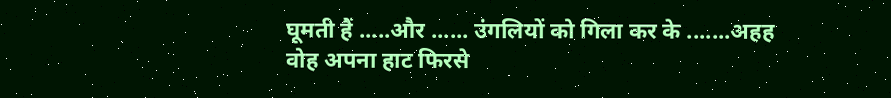घूमती हैं .....और ...... उंगलियों को गिला कर के .......अहह
वोह अपना हाट फिरसे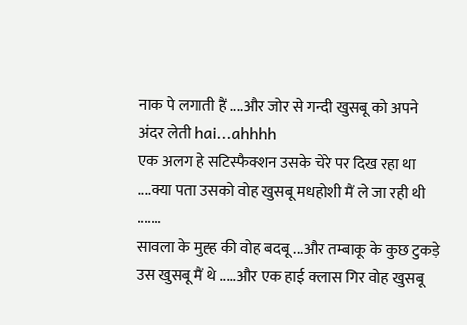नाक पे लगाती हैं ....और जोर से गन्दी खुसबू को अपने अंदर लेती hai...ahhhh
एक अलग हे सटिस्फैक्शन उसके चेरे पर दिख रहा था ....क्या पता उसको वोह खुसबू मधहोशी मैं ले जा रही थी .......
सावला के मुह्ह की वोह बदबू ...और तम्बाकू के कुछ टुकड़े उस खुसबू मैं थे .....और एक हाई क्लास गिर वोह खुसबू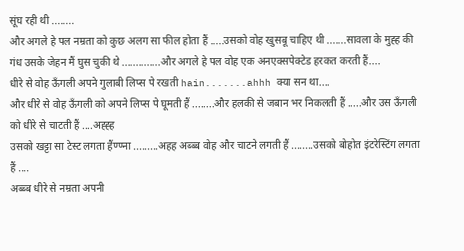सूंघ रही थी ........
और अगले हे पल नम्रता को कुछ अलग सा फील होता हैं .....उसको वोह खुसबू चाहिए थी .......सावला के मुह्ह की गंध उसके जेहन मैं घुस चुकी थे ..............और अगले हे पल वोह एक अनएक्सपेक्टेड हरकत करती हैं....
धीरे से वोह ऊँगली अपने गुलाबी लिप्स पे रखती hain.......ahhh क्या सन था....
और धीरे से वोह ऊँगली को अपने लिप्स पे घूमती हैं ........और हलकी से जबान भर निकलती हैं .....और उस ऊँगली को धीरे से चाटती हैं ....अह्ह्ह
उसको खट्टा सा टेस्ट लगता हैंण्ण्ना .........अहह अब्ब्ब वोह और चाटने लगती हैं ........उसको बोहोत इंटरेस्टिंग लगता हैं ....
अब्ब्ब धीरे से नम्रता अपनी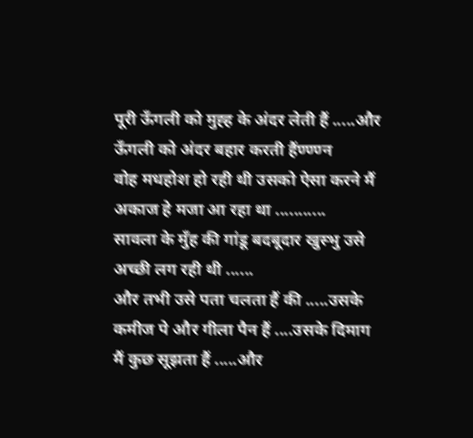पूरी ऊँगली को मुह्ह के अंदर लेती हैं .....और ऊँगली को अंदर बहार करती हैंण्ण्ण्न
वोह मधहोश हो रही थी उसको ऐसा करने मैं अकाज हे मजा आ रहा था ...........
सावला के मुँह की गांडू बदबूदार खुस्भु उसे अच्छी लग रही थी ......
और तभी उसे पता चलता हैं की .....उसके कमीज पे और गीला पैन हैं ....उसके दिमाग मैं कुछ सूझता हैं .....और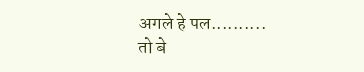अगले हे पल..........
तो बे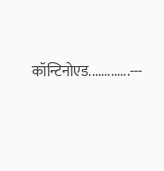कॉन्टिनोएड.............---